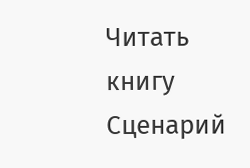Читать книгу Сценарий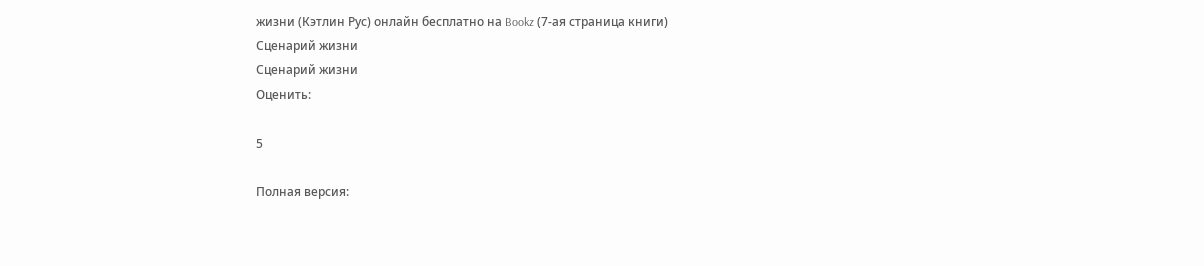жизни (Кэтлин Рус) онлайн бесплатно на Bookz (7-ая страница книги)
Сценарий жизни
Сценарий жизни
Оценить:

5

Полная версия: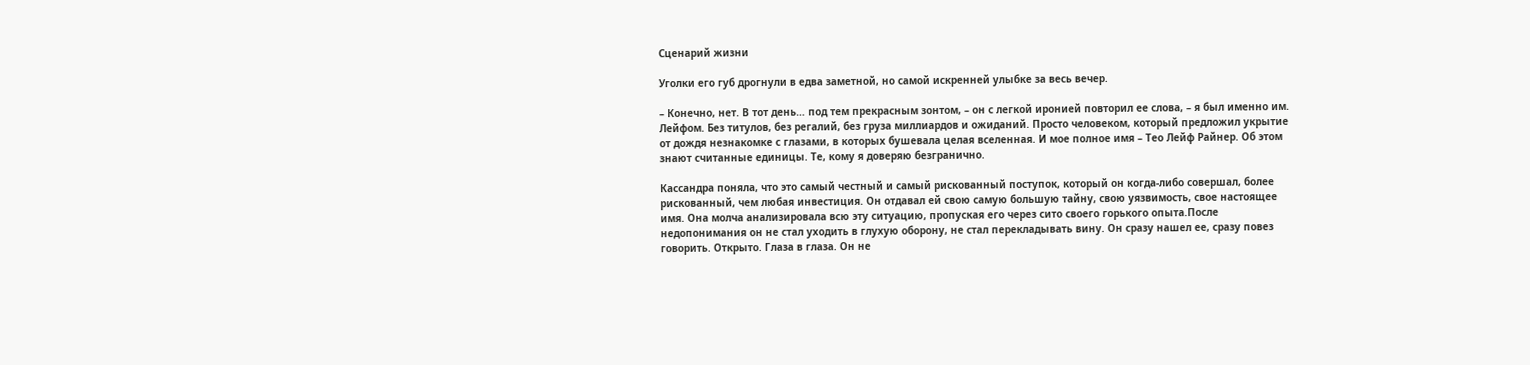Сценарий жизни

Уголки его губ дрогнули в едва заметной, но самой искренней улыбке за весь вечер.

– Конечно, нет. В тот день… под тем прекрасным зонтом, – он с легкой иронией повторил ее слова, – я был именно им. Лейфом. Без титулов, без регалий, без груза миллиардов и ожиданий. Просто человеком, который предложил укрытие от дождя незнакомке с глазами, в которых бушевала целая вселенная. И мое полное имя – Тео Лейф Райнер. Об этом знают считанные единицы. Те, кому я доверяю безгранично.

Кассандра поняла, что это самый честный и самый рискованный поступок, который он когда-либо совершал, более рискованный, чем любая инвестиция. Он отдавал ей свою самую большую тайну, свою уязвимость, свое настоящее имя. Она молча анализировала всю эту ситуацию, пропуская его через сито своего горького опыта.После недопонимания он не стал уходить в глухую оборону, не стал перекладывать вину. Он сразу нашел ее, сразу повез говорить. Открыто. Глаза в глаза. Он не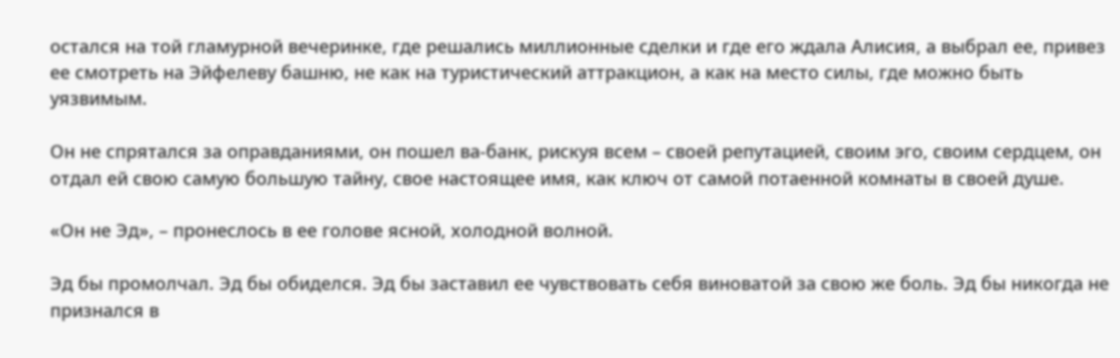остался на той гламурной вечеринке, где решались миллионные сделки и где его ждала Алисия, а выбрал ее, привез ее смотреть на Эйфелеву башню, не как на туристический аттракцион, а как на место силы, где можно быть уязвимым.

Он не спрятался за оправданиями, он пошел ва-банк, рискуя всем – своей репутацией, своим эго, своим сердцем, он отдал ей свою самую большую тайну, свое настоящее имя, как ключ от самой потаенной комнаты в своей душе.

«Он не Эд», – пронеслось в ее голове ясной, холодной волной.

Эд бы промолчал. Эд бы обиделся. Эд бы заставил ее чувствовать себя виноватой за свою же боль. Эд бы никогда не признался в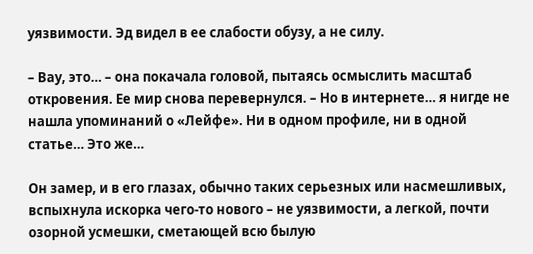уязвимости. Эд видел в ее слабости обузу, а не силу.

– Вау, это… – она покачала головой, пытаясь осмыслить масштаб откровения. Ее мир снова перевернулся. – Но в интернете… я нигде не нашла упоминаний о «Лейфе». Ни в одном профиле, ни в одной статье… Это же…

Он замер, и в его глазах, обычно таких серьезных или насмешливых, вспыхнула искорка чего-то нового – не уязвимости, а легкой, почти озорной усмешки, сметающей всю былую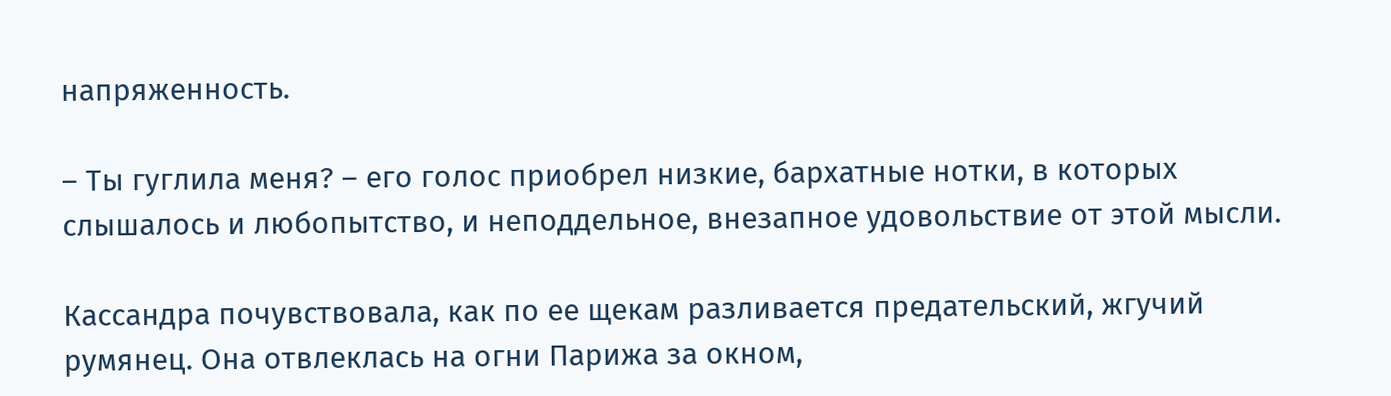напряженность.

– Ты гуглила меня? – его голос приобрел низкие, бархатные нотки, в которых слышалось и любопытство, и неподдельное, внезапное удовольствие от этой мысли.

Кассандра почувствовала, как по ее щекам разливается предательский, жгучий румянец. Она отвлеклась на огни Парижа за окном,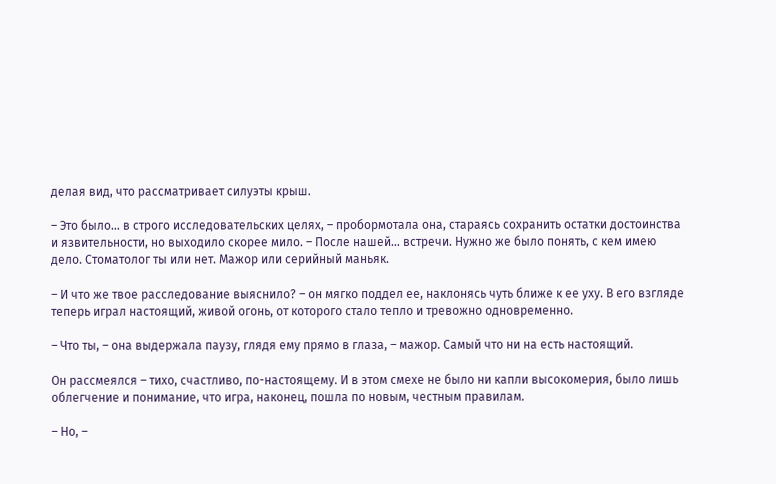делая вид, что рассматривает силуэты крыш.

– Это было… в строго исследовательских целях, – пробормотала она, стараясь сохранить остатки достоинства и язвительности, но выходило скорее мило. – После нашей… встречи. Нужно же было понять, с кем имею дело. Стоматолог ты или нет. Мажор или серийный маньяк.

– И что же твое расследование выяснило? – он мягко поддел ее, наклонясь чуть ближе к ее уху. В его взгляде теперь играл настоящий, живой огонь, от которого стало тепло и тревожно одновременно.

– Что ты, – она выдержала паузу, глядя ему прямо в глаза, – мажор. Самый что ни на есть настоящий.

Он рассмеялся – тихо, счастливо, по-настоящему. И в этом смехе не было ни капли высокомерия, было лишь облегчение и понимание, что игра, наконец, пошла по новым, честным правилам.

– Но, –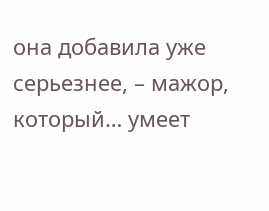она добавила уже серьезнее, – мажор, который… умеет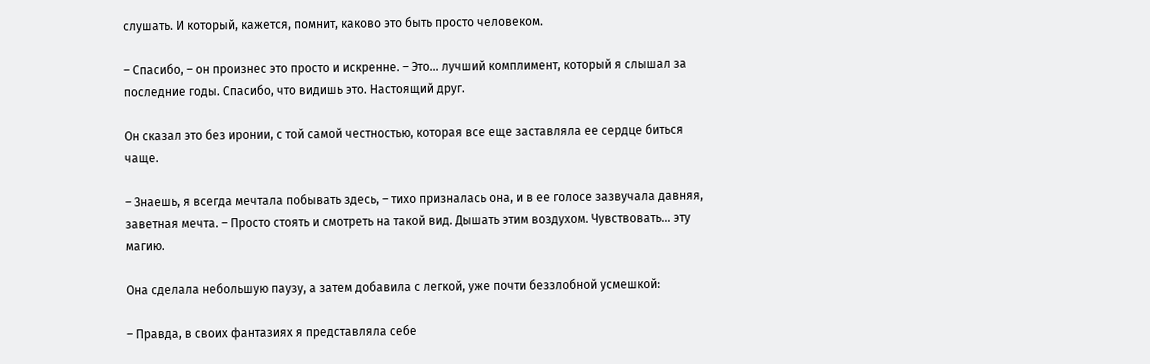слушать. И который, кажется, помнит, каково это быть просто человеком.

– Спасибо, – он произнес это просто и искренне. – Это… лучший комплимент, который я слышал за последние годы. Спасибо, что видишь это. Настоящий друг.

Он сказал это без иронии, с той самой честностью, которая все еще заставляла ее сердце биться чаще.

– Знаешь, я всегда мечтала побывать здесь, – тихо призналась она, и в ее голосе зазвучала давняя, заветная мечта. – Просто стоять и смотреть на такой вид. Дышать этим воздухом. Чувствовать… эту магию.

Она сделала небольшую паузу, а затем добавила с легкой, уже почти беззлобной усмешкой:

– Правда, в своих фантазиях я представляла себе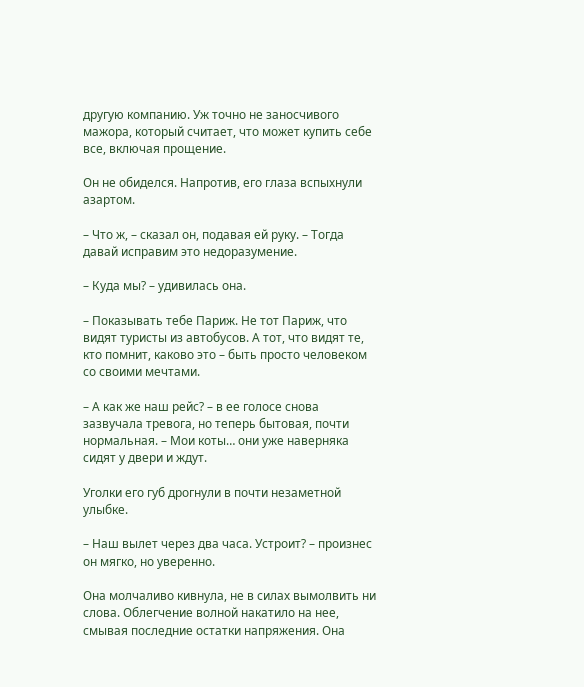другую компанию. Уж точно не заносчивого мажора, который считает, что может купить себе все, включая прощение.

Он не обиделся. Напротив, его глаза вспыхнули азартом.

– Что ж, – сказал он, подавая ей руку. – Тогда давай исправим это недоразумение.

– Куда мы? – удивилась она.

– Показывать тебе Париж. Не тот Париж, что видят туристы из автобусов. А тот, что видят те, кто помнит, каково это – быть просто человеком со своими мечтами.

– А как же наш рейс? – в ее голосе снова зазвучала тревога, но теперь бытовая, почти нормальная. – Мои коты… они уже наверняка сидят у двери и ждут.

Уголки его губ дрогнули в почти незаметной улыбке.

– Наш вылет через два часа. Устроит? – произнес он мягко, но уверенно.

Она молчаливо кивнула, не в силах вымолвить ни слова. Облегчение волной накатило на нее, смывая последние остатки напряжения. Она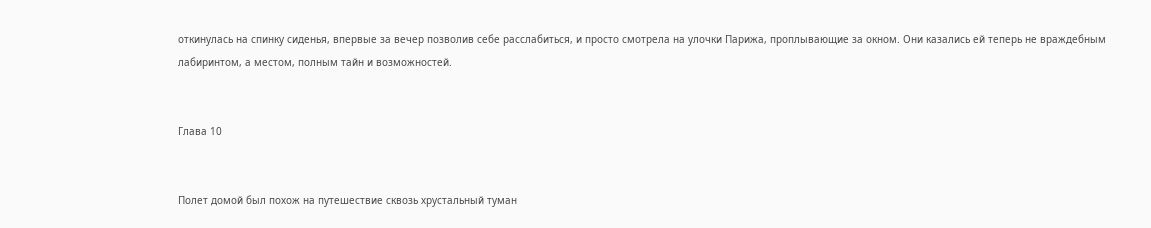откинулась на спинку сиденья, впервые за вечер позволив себе расслабиться, и просто смотрела на улочки Парижа, проплывающие за окном. Они казались ей теперь не враждебным лабиринтом, а местом, полным тайн и возможностей.


Глава 10


Полет домой был похож на путешествие сквозь хрустальный туман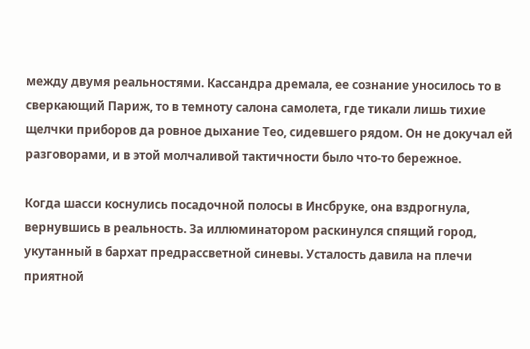между двумя реальностями. Кассандра дремала, ее сознание уносилось то в сверкающий Париж, то в темноту салона самолета, где тикали лишь тихие щелчки приборов да ровное дыхание Тео, сидевшего рядом. Он не докучал ей разговорами, и в этой молчаливой тактичности было что-то бережное.

Когда шасси коснулись посадочной полосы в Инсбруке, она вздрогнула, вернувшись в реальность. За иллюминатором раскинулся спящий город, укутанный в бархат предрассветной синевы. Усталость давила на плечи приятной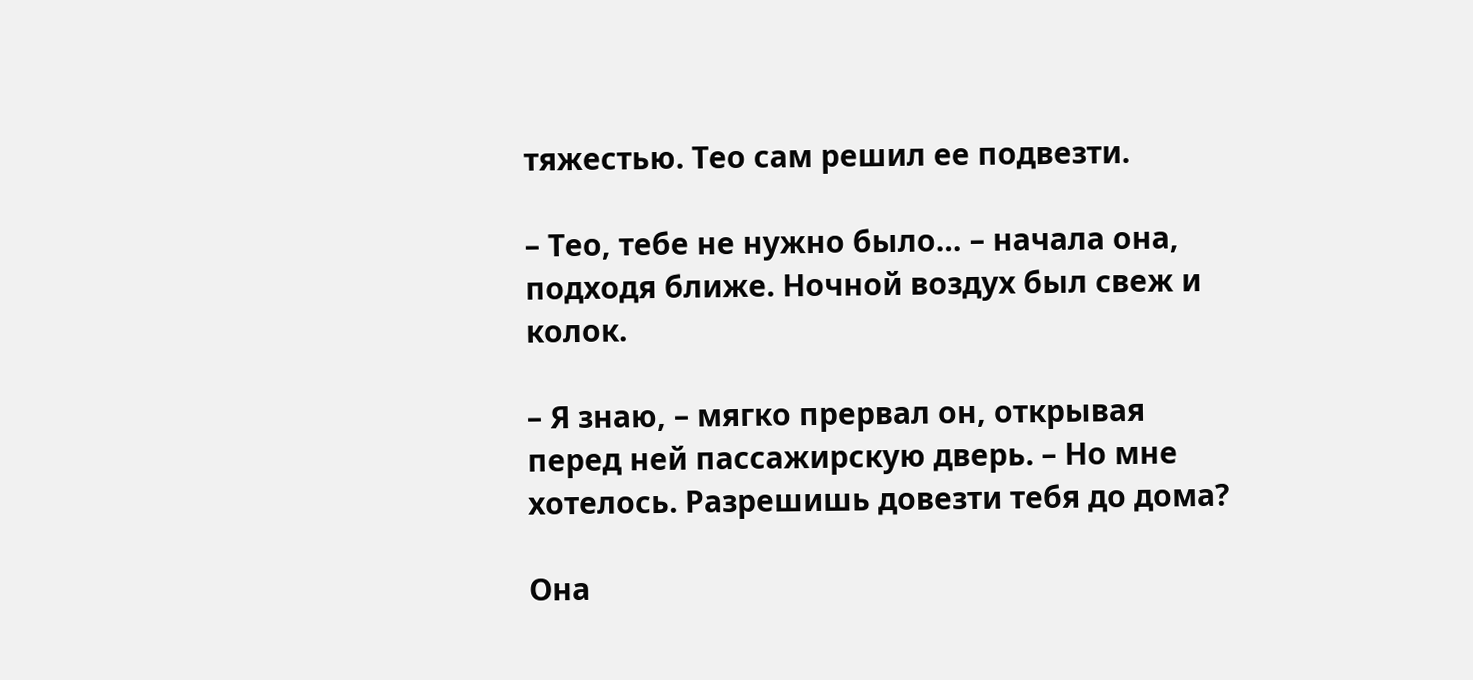тяжестью. Тео сам решил ее подвезти.

– Тео, тебе не нужно было… – начала она, подходя ближе. Ночной воздух был свеж и колок.

– Я знаю, – мягко прервал он, открывая перед ней пассажирскую дверь. – Но мне хотелось. Разрешишь довезти тебя до дома?

Она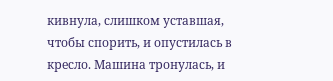кивнула, слишком уставшая, чтобы спорить, и опустилась в кресло. Машина тронулась, и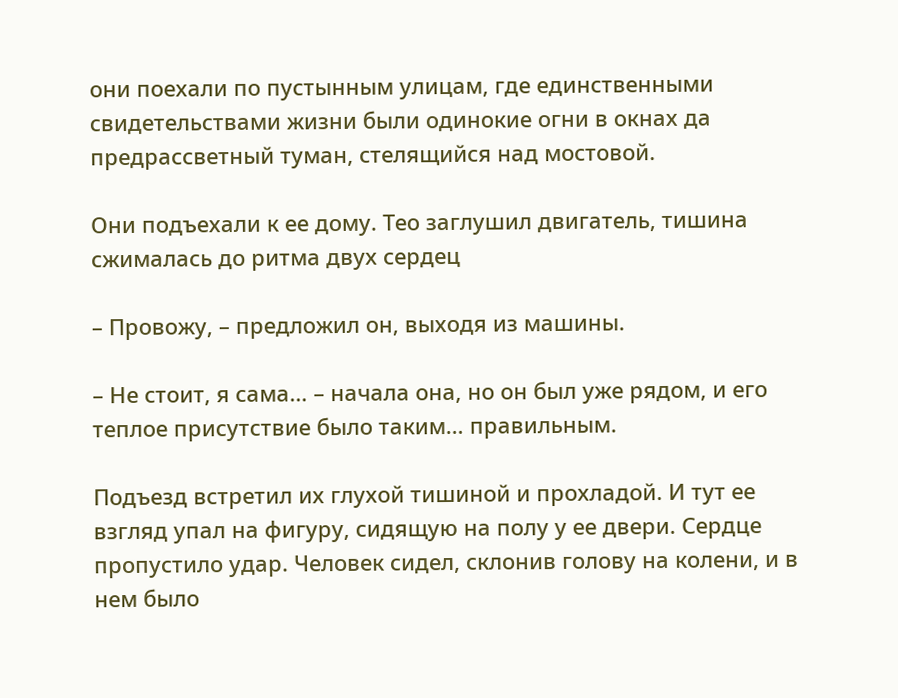они поехали по пустынным улицам, где единственными свидетельствами жизни были одинокие огни в окнах да предрассветный туман, стелящийся над мостовой.

Они подъехали к ее дому. Тео заглушил двигатель, тишина сжималась до ритма двух сердец

– Провожу, – предложил он, выходя из машины.

– Не стоит, я сама… – начала она, но он был уже рядом, и его теплое присутствие было таким… правильным.

Подъезд встретил их глухой тишиной и прохладой. И тут ее взгляд упал на фигуру, сидящую на полу у ее двери. Сердце пропустило удар. Человек сидел, склонив голову на колени, и в нем было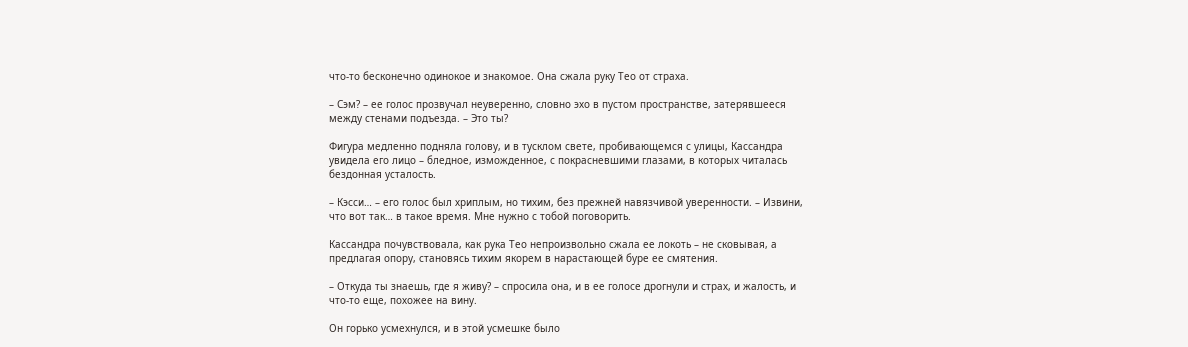что-то бесконечно одинокое и знакомое. Она сжала руку Тео от страха.

– Сэм? – ее голос прозвучал неуверенно, словно эхо в пустом пространстве, затерявшееся между стенами подъезда. – Это ты?

Фигура медленно подняла голову, и в тусклом свете, пробивающемся с улицы, Кассандра увидела его лицо – бледное, изможденное, с покрасневшими глазами, в которых читалась бездонная усталость.

– Кэсси… – его голос был хриплым, но тихим, без прежней навязчивой уверенности. – Извини, что вот так… в такое время. Мне нужно с тобой поговорить.

Кассандра почувствовала, как рука Тео непроизвольно сжала ее локоть – не сковывая, а предлагая опору, становясь тихим якорем в нарастающей буре ее смятения.

– Откуда ты знаешь, где я живу? – спросила она, и в ее голосе дрогнули и страх, и жалость, и что-то еще, похожее на вину.

Он горько усмехнулся, и в этой усмешке было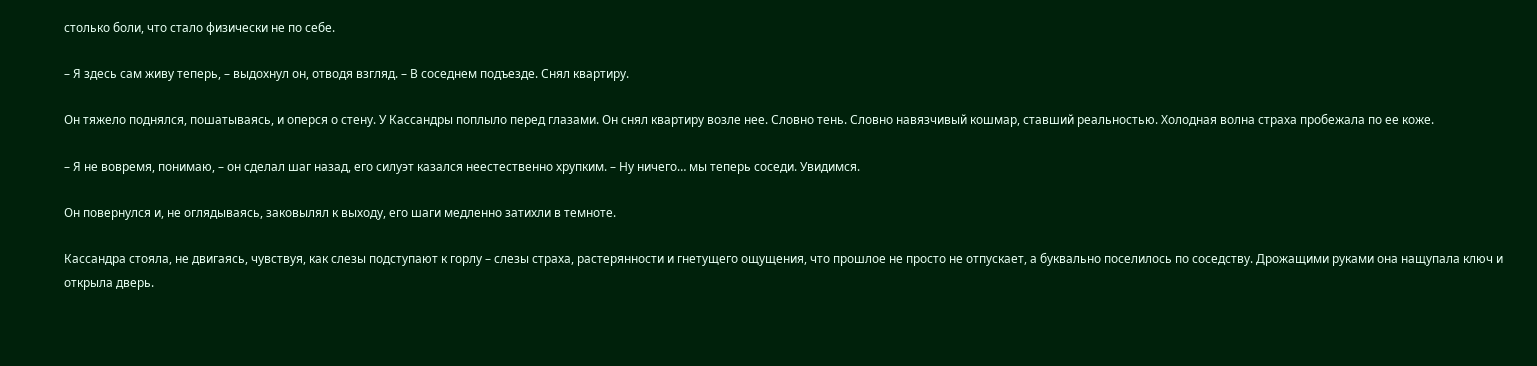столько боли, что стало физически не по себе.

– Я здесь сам живу теперь, – выдохнул он, отводя взгляд. – В соседнем подъезде. Снял квартиру.

Он тяжело поднялся, пошатываясь, и оперся о стену. У Кассандры поплыло перед глазами. Он снял квартиру возле нее. Словно тень. Словно навязчивый кошмар, ставший реальностью. Холодная волна страха пробежала по ее коже.

– Я не вовремя, понимаю, – он сделал шаг назад, его силуэт казался неестественно хрупким. – Ну ничего… мы теперь соседи. Увидимся.

Он повернулся и, не оглядываясь, заковылял к выходу, его шаги медленно затихли в темноте.

Кассандра стояла, не двигаясь, чувствуя, как слезы подступают к горлу – слезы страха, растерянности и гнетущего ощущения, что прошлое не просто не отпускает, а буквально поселилось по соседству. Дрожащими руками она нащупала ключ и открыла дверь.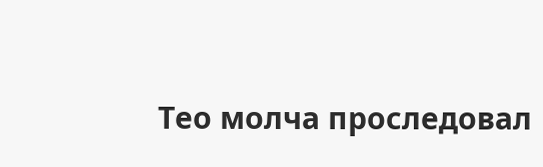Тео молча проследовал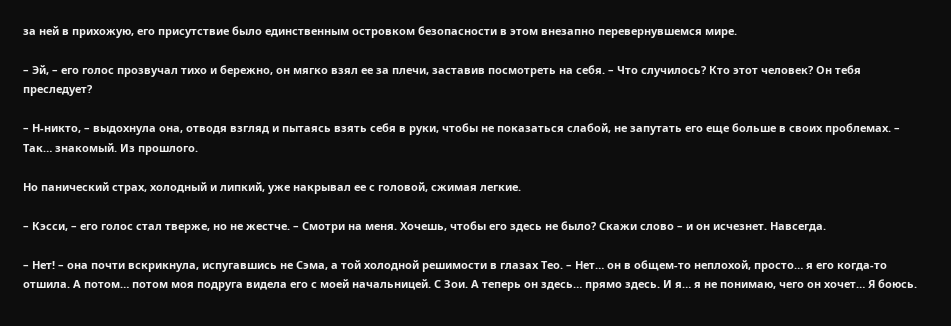за ней в прихожую, его присутствие было единственным островком безопасности в этом внезапно перевернувшемся мире.

– Эй, – его голос прозвучал тихо и бережно, он мягко взял ее за плечи, заставив посмотреть на себя. – Что случилось? Кто этот человек? Он тебя преследует?

– Н-никто, – выдохнула она, отводя взгляд и пытаясь взять себя в руки, чтобы не показаться слабой, не запутать его еще больше в своих проблемах. – Так… знакомый. Из прошлого.

Но панический страх, холодный и липкий, уже накрывал ее с головой, сжимая легкие.

– Кэсси, – его голос стал тверже, но не жестче. – Смотри на меня. Хочешь, чтобы его здесь не было? Скажи слово – и он исчезнет. Навсегда.

– Нет! – она почти вскрикнула, испугавшись не Сэма, а той холодной решимости в глазах Тео. – Нет… он в общем-то неплохой, просто… я его когда-то отшила. А потом… потом моя подруга видела его с моей начальницей. С Зои. А теперь он здесь… прямо здесь. И я… я не понимаю, чего он хочет… Я боюсь.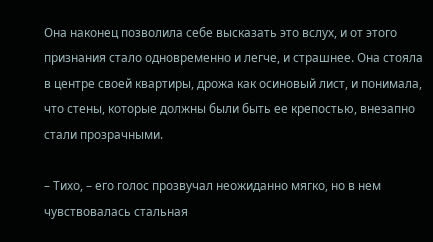Она наконец позволила себе высказать это вслух, и от этого признания стало одновременно и легче, и страшнее. Она стояла в центре своей квартиры, дрожа как осиновый лист, и понимала, что стены, которые должны были быть ее крепостью, внезапно стали прозрачными.

– Тихо, – его голос прозвучал неожиданно мягко, но в нем чувствовалась стальная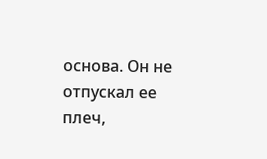основа. Он не отпускал ее плеч,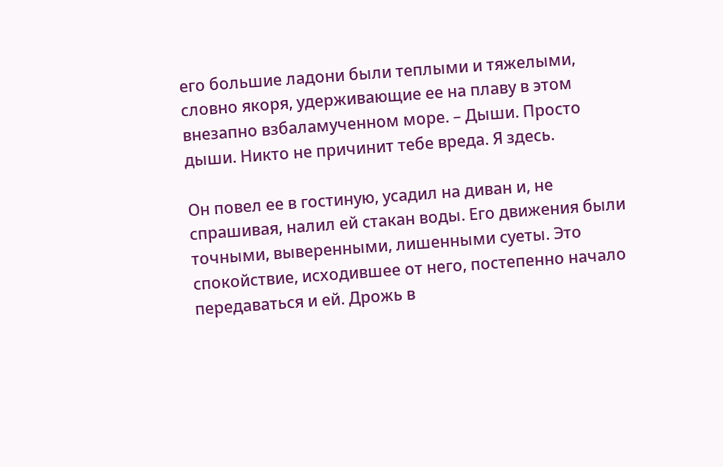его большие ладони были теплыми и тяжелыми, словно якоря, удерживающие ее на плаву в этом внезапно взбаламученном море. – Дыши. Просто дыши. Никто не причинит тебе вреда. Я здесь.

Он повел ее в гостиную, усадил на диван и, не спрашивая, налил ей стакан воды. Его движения были точными, выверенными, лишенными суеты. Это спокойствие, исходившее от него, постепенно начало передаваться и ей. Дрожь в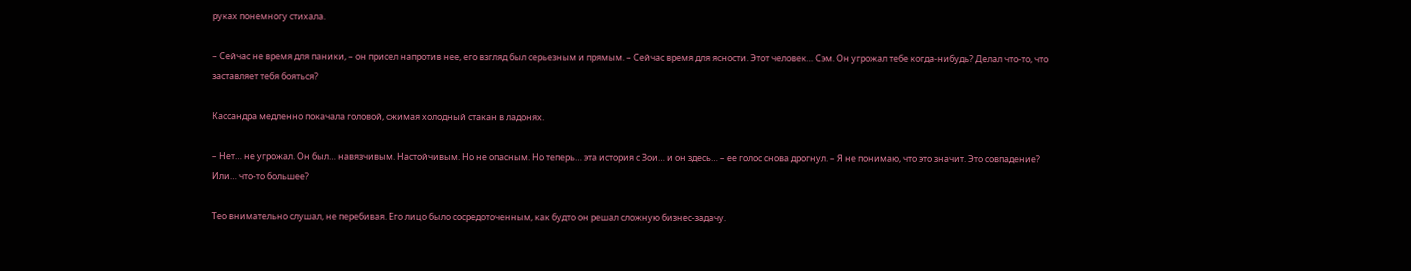руках понемногу стихала.

– Сейчас не время для паники, – он присел напротив нее, его взгляд был серьезным и прямым. – Сейчас время для ясности. Этот человек… Сэм. Он угрожал тебе когда-нибудь? Делал что-то, что заставляет тебя бояться?

Кассандра медленно покачала головой, сжимая холодный стакан в ладонях.

– Нет… не угрожал. Он был… навязчивым. Настойчивым. Но не опасным. Но теперь… эта история с Зои… и он здесь… – ее голос снова дрогнул. – Я не понимаю, что это значит. Это совпадение? Или… что-то большее?

Тео внимательно слушал, не перебивая. Его лицо было сосредоточенным, как будто он решал сложную бизнес-задачу.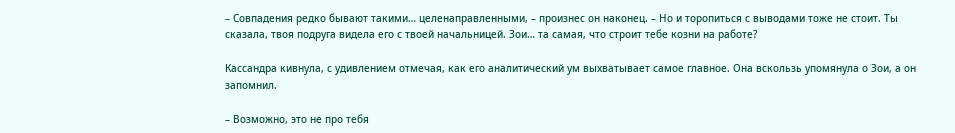– Совпадения редко бывают такими… целенаправленными, – произнес он наконец. – Но и торопиться с выводами тоже не стоит. Ты сказала, твоя подруга видела его с твоей начальницей. Зои… та самая, что строит тебе козни на работе?

Кассандра кивнула, с удивлением отмечая, как его аналитический ум выхватывает самое главное. Она вскользь упомянула о Зои, а он запомнил.

– Возможно, это не про тебя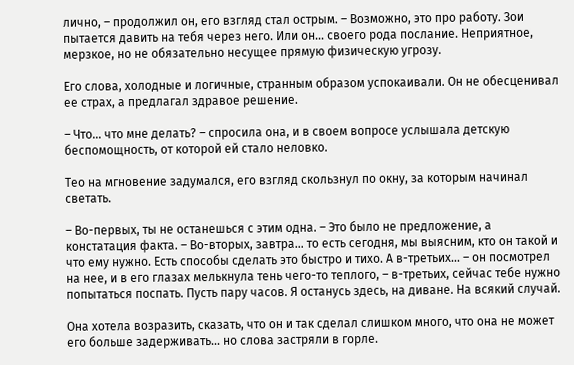лично, – продолжил он, его взгляд стал острым. – Возможно, это про работу. Зои пытается давить на тебя через него. Или он… своего рода послание. Неприятное, мерзкое, но не обязательно несущее прямую физическую угрозу.

Его слова, холодные и логичные, странным образом успокаивали. Он не обесценивал ее страх, а предлагал здравое решение.

– Что… что мне делать? – спросила она, и в своем вопросе услышала детскую беспомощность, от которой ей стало неловко.

Тео на мгновение задумался, его взгляд скользнул по окну, за которым начинал светать.

– Во-первых, ты не останешься с этим одна. – Это было не предложение, а констатация факта. – Во-вторых, завтра… то есть сегодня, мы выясним, кто он такой и что ему нужно. Есть способы сделать это быстро и тихо. А в-третьих… – он посмотрел на нее, и в его глазах мелькнула тень чего-то теплого, – в-третьих, сейчас тебе нужно попытаться поспать. Пусть пару часов. Я останусь здесь, на диване. На всякий случай.

Она хотела возразить, сказать, что он и так сделал слишком много, что она не может его больше задерживать… но слова застряли в горле.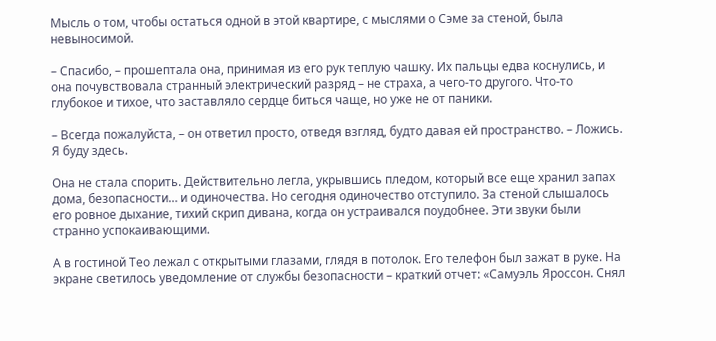Мысль о том, чтобы остаться одной в этой квартире, с мыслями о Сэме за стеной, была невыносимой.

– Спасибо, – прошептала она, принимая из его рук теплую чашку. Их пальцы едва коснулись, и она почувствовала странный электрический разряд – не страха, а чего-то другого. Что-то глубокое и тихое, что заставляло сердце биться чаще, но уже не от паники.

– Всегда пожалуйста, – он ответил просто, отведя взгляд, будто давая ей пространство. – Ложись. Я буду здесь.

Она не стала спорить. Действительно легла, укрывшись пледом, который все еще хранил запах дома, безопасности… и одиночества. Но сегодня одиночество отступило. За стеной слышалось его ровное дыхание, тихий скрип дивана, когда он устраивался поудобнее. Эти звуки были странно успокаивающими.

А в гостиной Тео лежал с открытыми глазами, глядя в потолок. Его телефон был зажат в руке. На экране светилось уведомление от службы безопасности – краткий отчет: «Самуэль Яроссон. Снял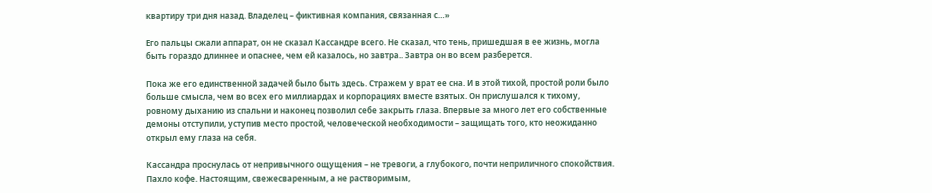квартиру три дня назад. Владелец – фиктивная компания, связанная с…»

Его пальцы сжали аппарат, он не сказал Кассандре всего. Не сказал, что тень, пришедшая в ее жизнь, могла быть гораздо длиннее и опаснее, чем ей казалось, но завтра.. Завтра он во всем разберется.

Пока же его единственной задачей было быть здесь. Стражем у врат ее сна. И в этой тихой, простой роли было больше смысла, чем во всех его миллиардах и корпорациях вместе взятых. Он прислушался к тихому, ровному дыханию из спальни и наконец позволил себе закрыть глаза. Впервые за много лет его собственные демоны отступили, уступив место простой, человеческой необходимости – защищать того, кто неожиданно открыл ему глаза на себя.

Кассандра проснулась от непривычного ощущения – не тревоги, а глубокого, почти неприличного спокойствия. Пахло кофе. Настоящим, свежесваренным, а не растворимым,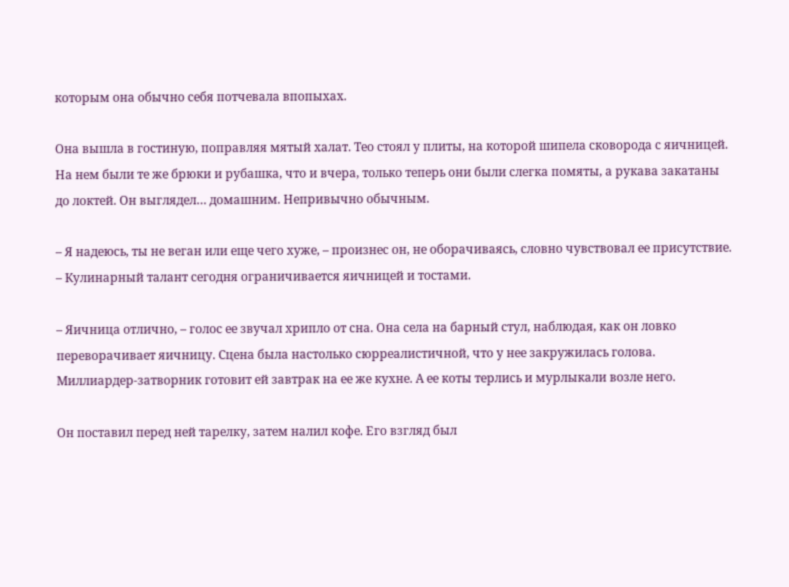которым она обычно себя потчевала впопыхах.

Она вышла в гостиную, поправляя мятый халат. Тео стоял у плиты, на которой шипела сковорода с яичницей. На нем были те же брюки и рубашка, что и вчера, только теперь они были слегка помяты, а рукава закатаны до локтей. Он выглядел… домашним. Непривычно обычным.

– Я надеюсь, ты не веган или еще чего хуже, – произнес он, не оборачиваясь, словно чувствовал ее присутствие. – Кулинарный талант сегодня ограничивается яичницей и тостами.

– Яичница отлично, – голос ее звучал хрипло от сна. Она села на барный стул, наблюдая, как он ловко переворачивает яичницу. Сцена была настолько сюрреалистичной, что у нее закружилась голова. Миллиардер-затворник готовит ей завтрак на ее же кухне. А ее коты терлись и мурлыкали возле него.

Он поставил перед ней тарелку, затем налил кофе. Его взгляд был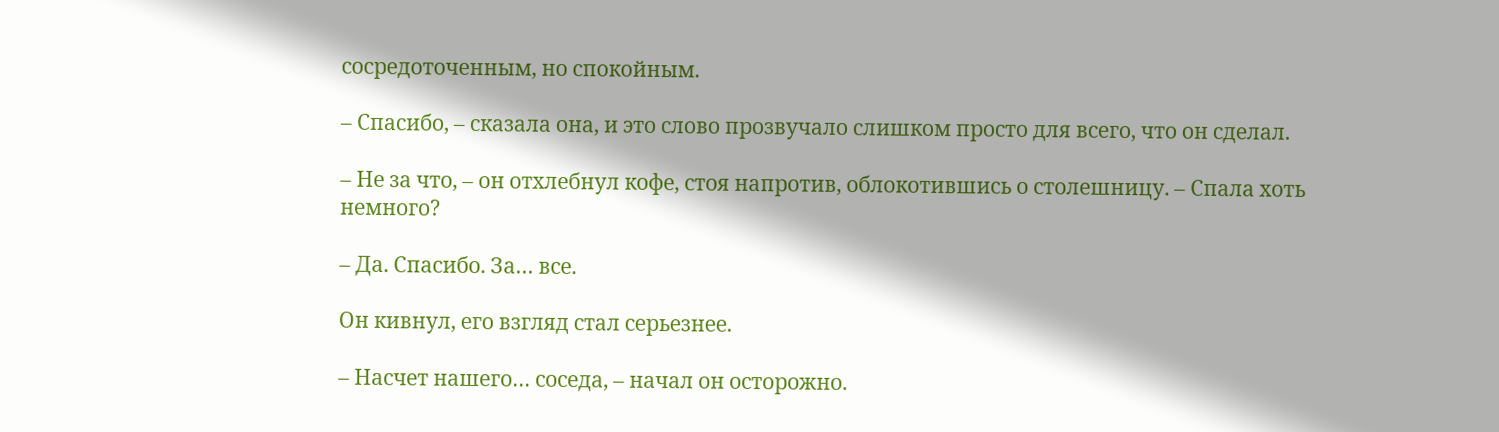сосредоточенным, но спокойным.

– Спасибо, – сказала она, и это слово прозвучало слишком просто для всего, что он сделал.

– Не за что, – он отхлебнул кофе, стоя напротив, облокотившись о столешницу. – Спала хоть немного?

– Да. Спасибо. За… все.

Он кивнул, его взгляд стал серьезнее.

– Насчет нашего… соседа, – начал он осторожно.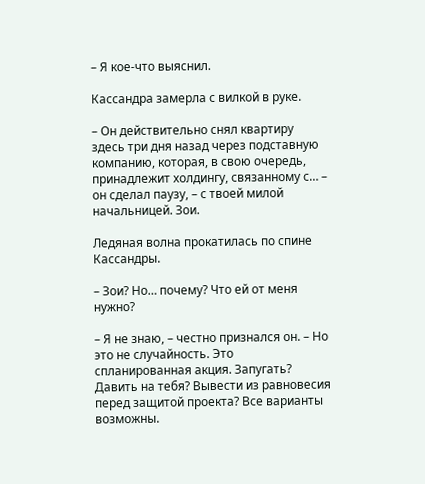– Я кое-что выяснил.

Кассандра замерла с вилкой в руке.

– Он действительно снял квартиру здесь три дня назад через подставную компанию, которая, в свою очередь, принадлежит холдингу, связанному с… – он сделал паузу, – с твоей милой начальницей. Зои.

Ледяная волна прокатилась по спине Кассандры.

– Зои? Но… почему? Что ей от меня нужно?

– Я не знаю, – честно признался он. – Но это не случайность. Это спланированная акция. Запугать? Давить на тебя? Вывести из равновесия перед защитой проекта? Все варианты возможны.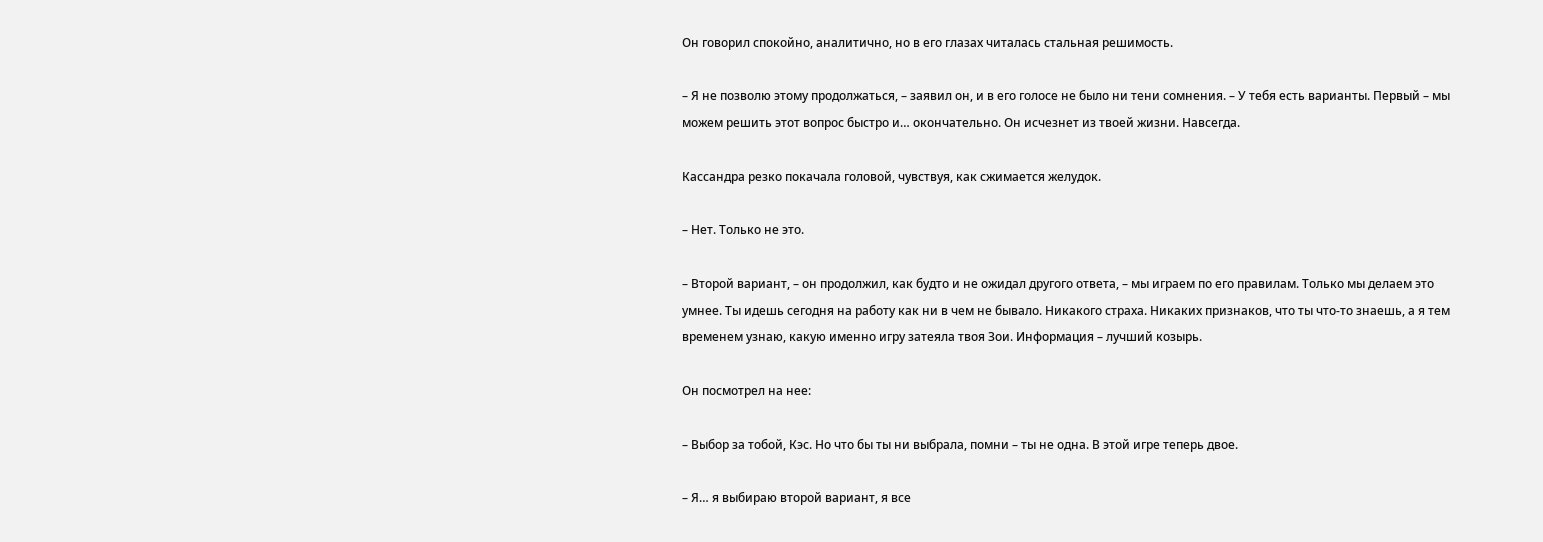Он говорил спокойно, аналитично, но в его глазах читалась стальная решимость.

– Я не позволю этому продолжаться, – заявил он, и в его голосе не было ни тени сомнения. – У тебя есть варианты. Первый – мы можем решить этот вопрос быстро и… окончательно. Он исчезнет из твоей жизни. Навсегда.

Кассандра резко покачала головой, чувствуя, как сжимается желудок.

– Нет. Только не это.

– Второй вариант, – он продолжил, как будто и не ожидал другого ответа, – мы играем по его правилам. Только мы делаем это умнее. Ты идешь сегодня на работу как ни в чем не бывало. Никакого страха. Никаких признаков, что ты что-то знаешь, а я тем временем узнаю, какую именно игру затеяла твоя Зои. Информация – лучший козырь.

Он посмотрел на нее:

– Выбор за тобой, Кэс. Но что бы ты ни выбрала, помни – ты не одна. В этой игре теперь двое.

– Я… я выбираю второй вариант, я все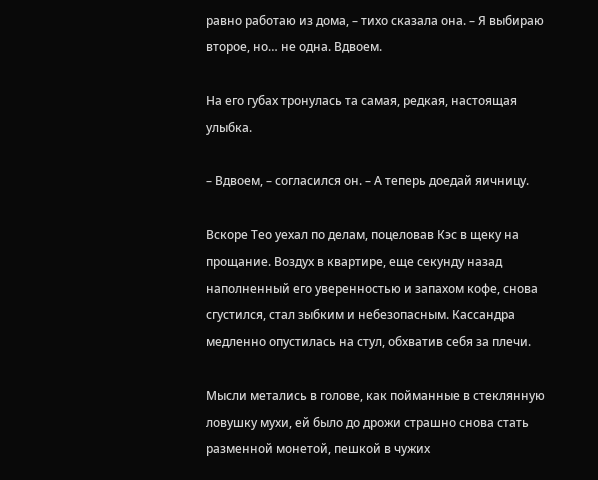равно работаю из дома, – тихо сказала она. – Я выбираю второе, но… не одна. Вдвоем.

На его губах тронулась та самая, редкая, настоящая улыбка.

– Вдвоем, – согласился он. – А теперь доедай яичницу.

Вскоре Тео уехал по делам, поцеловав Кэс в щеку на прощание. Воздух в квартире, еще секунду назад наполненный его уверенностью и запахом кофе, снова сгустился, стал зыбким и небезопасным. Кассандра медленно опустилась на стул, обхватив себя за плечи.

Мысли метались в голове, как пойманные в стеклянную ловушку мухи, ей было до дрожи страшно снова стать разменной монетой, пешкой в чужих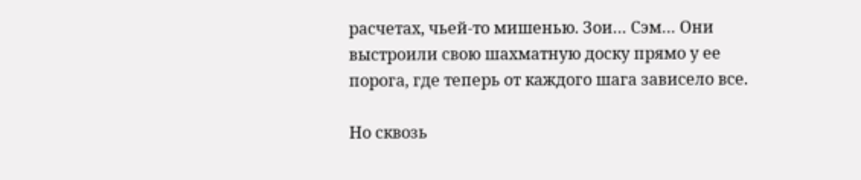расчетах, чьей-то мишенью. Зои… Сэм… Они выстроили свою шахматную доску прямо у ее порога, где теперь от каждого шага зависело все.

Но сквозь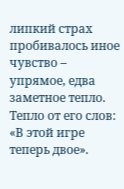липкий страх пробивалось иное чувство – упрямое, едва заметное тепло. Тепло от его слов: «В этой игре теперь двое».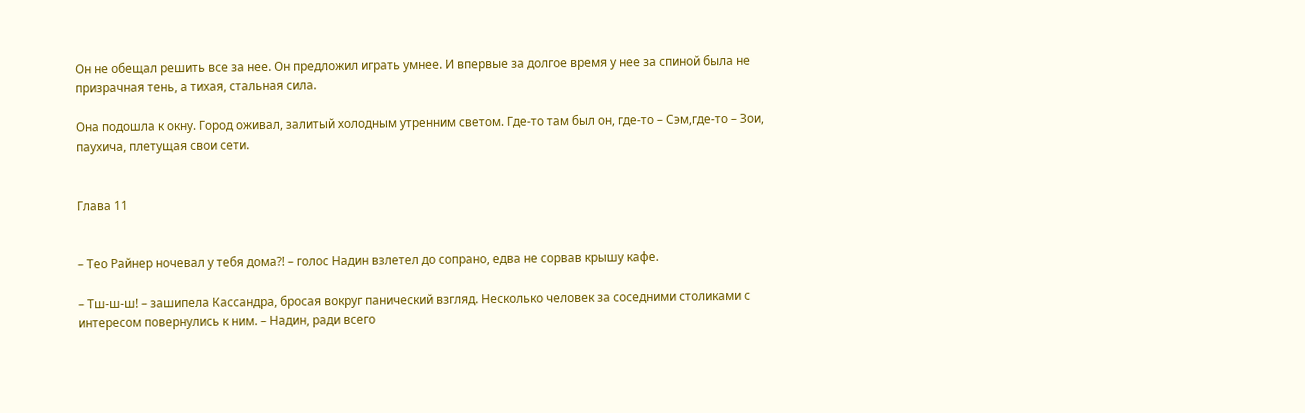Он не обещал решить все за нее. Он предложил играть умнее. И впервые за долгое время у нее за спиной была не призрачная тень, а тихая, стальная сила.

Она подошла к окну. Город оживал, залитый холодным утренним светом. Где-то там был он, где-то – Сэм,где-то – Зои, паухича, плетущая свои сети.


Глава 11


– Тео Райнер ночевал у тебя дома?! – голос Надин взлетел до сопрано, едва не сорвав крышу кафе.

– Тш-ш-ш! – зашипела Кассандра, бросая вокруг панический взгляд. Несколько человек за соседними столиками с интересом повернулись к ним. – Надин, ради всего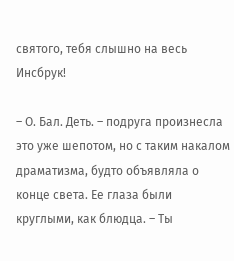святого, тебя слышно на весь Инсбрук!

– О. Бал. Деть. – подруга произнесла это уже шепотом, но с таким накалом драматизма, будто объявляла о конце света. Ее глаза были круглыми, как блюдца. – Ты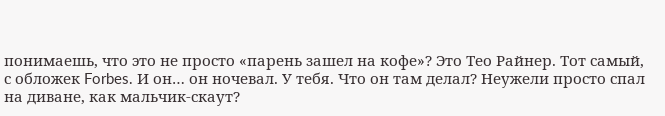понимаешь, что это не просто «парень зашел на кофе»? Это Тео Райнер. Тот самый, с обложек Forbes. И он… он ночевал. У тебя. Что он там делал? Неужели просто спал на диване, как мальчик-скаут?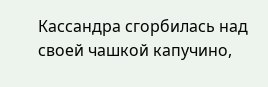Кассандра сгорбилась над своей чашкой капучино,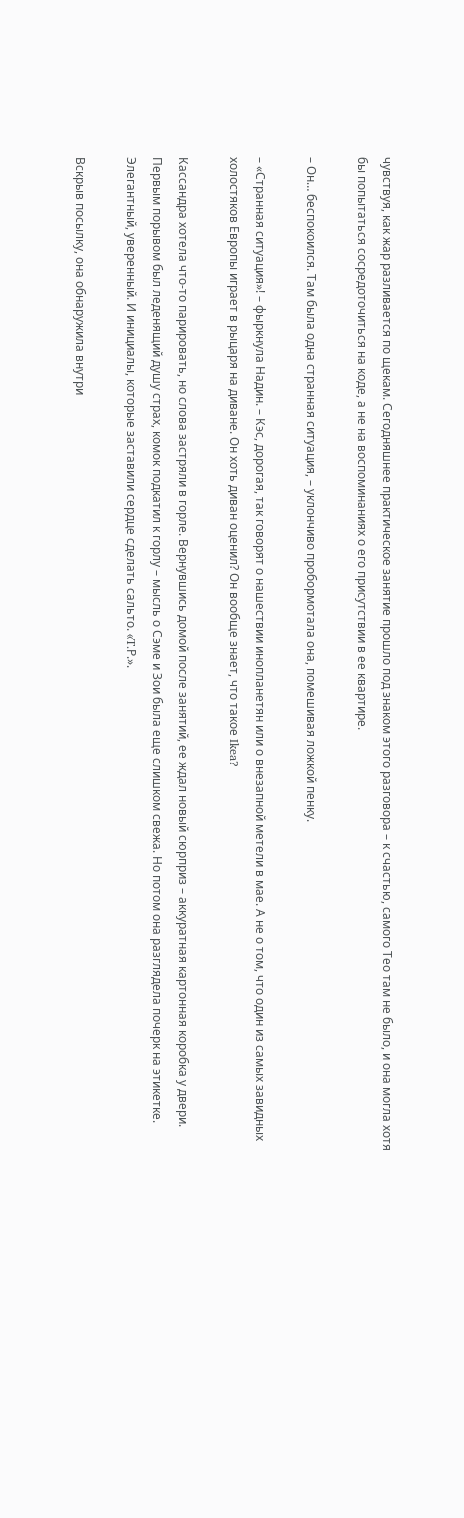чувствуя, как жар разливается по щекам. Сегодняшнее практическое занятие прошло под знаком этого разговора – к счастью, самого Тео там не было, и она могла хотя бы попытаться сосредоточиться на коде, а не на воспоминаниях о его присутствии в ее квартире.

– Он… беспокоился. Там была одна странная ситуация, – уклончиво пробормотала она, помешивая ложкой пенку.

– «Странная ситуация»! – фыркнула Надин. – Кэс, дорогая, так говорят о нашествии инопланетян или о внезапной метели в мае. А не о том, что один из самых завидных холостяков Европы играет в рыцаря на диване. Он хоть диван оценил? Он вообще знает, что такое Ikea?

Кассандра хотела что-то парировать, но слова застряли в горле. Вернувшись домой после занятий, ее ждал новый сюрприз – аккуратная картонная коробка у двери. Первым порывом был леденящий душу страх, комок подкатил к горлу – мысль о Сэме и Зои была еще слишком свежа. Но потом она разглядела почерк на этикетке. Элегантный, уверенный. И инициалы, которые заставили сердце сделать сальто. «T.Р.».

Вскрыв посылку, она обнаружила внутри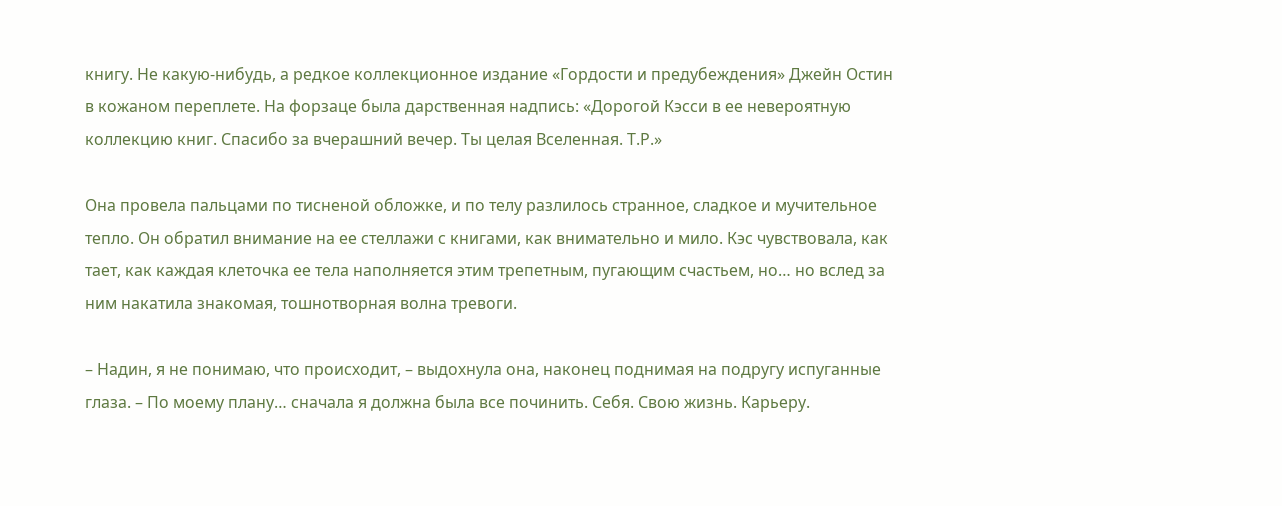книгу. Не какую-нибудь, а редкое коллекционное издание «Гордости и предубеждения» Джейн Остин в кожаном переплете. На форзаце была дарственная надпись: «Дорогой Кэсси в ее невероятную коллекцию книг. Спасибо за вчерашний вечер. Ты целая Вселенная. Т.Р.»

Она провела пальцами по тисненой обложке, и по телу разлилось странное, сладкое и мучительное тепло. Он обратил внимание на ее стеллажи с книгами, как внимательно и мило. Кэс чувствовала, как тает, как каждая клеточка ее тела наполняется этим трепетным, пугающим счастьем, но… но вслед за ним накатила знакомая, тошнотворная волна тревоги.

– Надин, я не понимаю, что происходит, – выдохнула она, наконец поднимая на подругу испуганные глаза. – По моему плану… сначала я должна была все починить. Себя. Свою жизнь. Карьеру.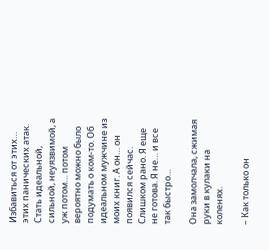Избавиться от этих… этих панических атак. Стать идеальной, сильной, неуязвимой, а уж потом… потом вероятно можно было подумать о ком-то. Об идеальном мужчине из моих книг. А он… он появился сейчас. Слишком рано. Я еще не готова. Я не… и все так быстро…

Она замолчала, сжимая руки в кулаки на коленях.

– Как только он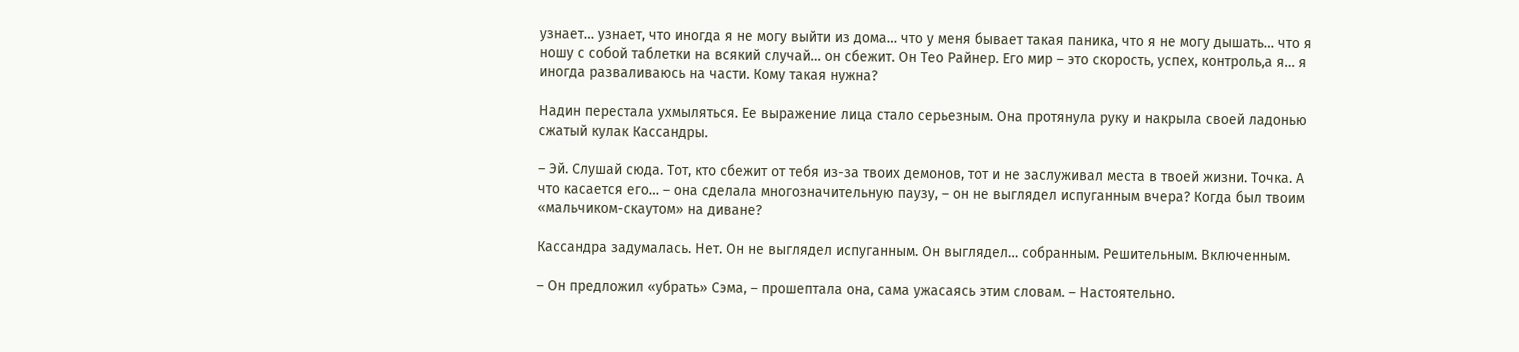узнает… узнает, что иногда я не могу выйти из дома… что у меня бывает такая паника, что я не могу дышать… что я ношу с собой таблетки на всякий случай… он сбежит. Он Тео Райнер. Его мир – это скорость, успех, контроль,а я… я иногда разваливаюсь на части. Кому такая нужна?

Надин перестала ухмыляться. Ее выражение лица стало серьезным. Она протянула руку и накрыла своей ладонью сжатый кулак Кассандры.

– Эй. Слушай сюда. Тот, кто сбежит от тебя из-за твоих демонов, тот и не заслуживал места в твоей жизни. Точка. А что касается его… – она сделала многозначительную паузу, – он не выглядел испуганным вчера? Когда был твоим «мальчиком-скаутом» на диване?

Кассандра задумалась. Нет. Он не выглядел испуганным. Он выглядел… собранным. Решительным. Включенным.

– Он предложил «убрать» Сэма, – прошептала она, сама ужасаясь этим словам. – Настоятельно.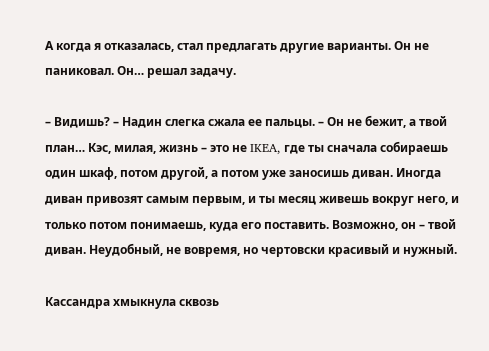А когда я отказалась, стал предлагать другие варианты. Он не паниковал. Он… решал задачу.

– Видишь? – Надин слегка сжала ее пальцы. – Он не бежит, а твой план… Кэс, милая, жизнь – это не IKEA, где ты сначала собираешь один шкаф, потом другой, а потом уже заносишь диван. Иногда диван привозят самым первым, и ты месяц живешь вокруг него, и только потом понимаешь, куда его поставить. Возможно, он – твой диван. Неудобный, не вовремя, но чертовски красивый и нужный.

Кассандра хмыкнула сквозь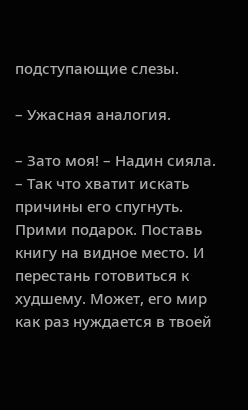подступающие слезы.

– Ужасная аналогия.

– Зато моя! – Надин сияла. – Так что хватит искать причины его спугнуть. Прими подарок. Поставь книгу на видное место. И перестань готовиться к худшему. Может, его мир как раз нуждается в твоей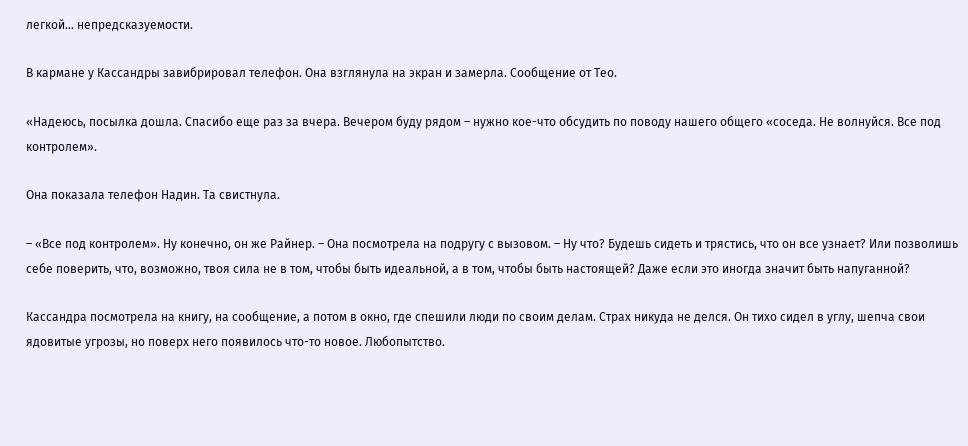легкой… непредсказуемости.

В кармане у Кассандры завибрировал телефон. Она взглянула на экран и замерла. Сообщение от Тео.

«Надеюсь, посылка дошла. Спасибо еще раз за вчера. Вечером буду рядом – нужно кое-что обсудить по поводу нашего общего «соседа. Не волнуйся. Все под контролем».

Она показала телефон Надин. Та свистнула.

– «Все под контролем». Ну конечно, он же Райнер. – Она посмотрела на подругу с вызовом. – Ну что? Будешь сидеть и трястись, что он все узнает? Или позволишь себе поверить, что, возможно, твоя сила не в том, чтобы быть идеальной, а в том, чтобы быть настоящей? Даже если это иногда значит быть напуганной?

Кассандра посмотрела на книгу, на сообщение, а потом в окно, где спешили люди по своим делам. Страх никуда не делся. Он тихо сидел в углу, шепча свои ядовитые угрозы, но поверх него появилось что-то новое. Любопытство.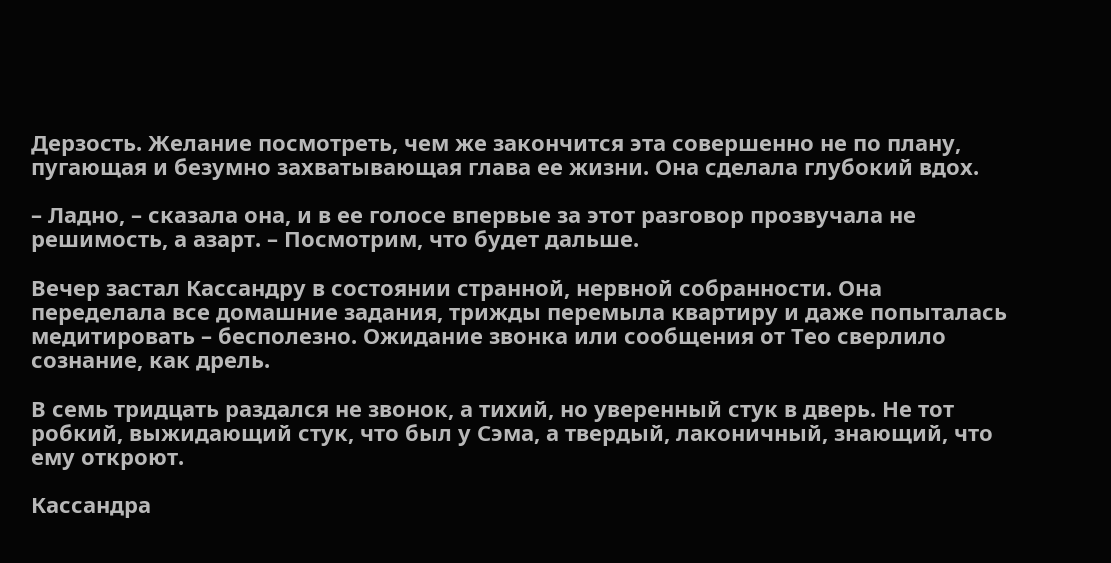Дерзость. Желание посмотреть, чем же закончится эта совершенно не по плану, пугающая и безумно захватывающая глава ее жизни. Она сделала глубокий вдох.

– Ладно, – сказала она, и в ее голосе впервые за этот разговор прозвучала не решимость, а азарт. – Посмотрим, что будет дальше.

Вечер застал Кассандру в состоянии странной, нервной собранности. Она переделала все домашние задания, трижды перемыла квартиру и даже попыталась медитировать – бесполезно. Ожидание звонка или сообщения от Тео сверлило сознание, как дрель.

В семь тридцать раздался не звонок, а тихий, но уверенный стук в дверь. Не тот робкий, выжидающий стук, что был у Сэма, а твердый, лаконичный, знающий, что ему откроют.

Кассандра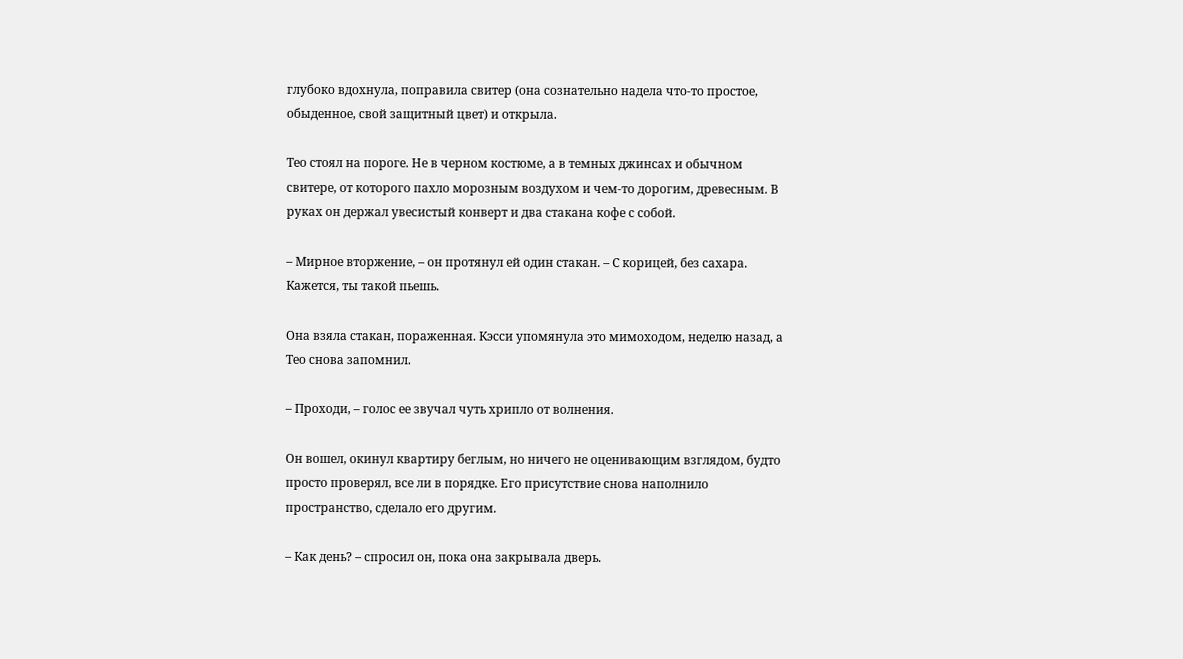глубоко вдохнула, поправила свитер (она сознательно надела что-то простое, обыденное, свой защитный цвет) и открыла.

Тео стоял на пороге. Не в черном костюме, а в темных джинсах и обычном свитере, от которого пахло морозным воздухом и чем-то дорогим, древесным. В руках он держал увесистый конверт и два стакана кофе с собой.

– Мирное вторжение, – он протянул ей один стакан. – С корицей, без сахара. Кажется, ты такой пьешь.

Она взяла стакан, пораженная. Кэсси упомянула это мимоходом, неделю назад, а Тео снова запомнил.

– Проходи, – голос ее звучал чуть хрипло от волнения.

Он вошел, окинул квартиру беглым, но ничего не оценивающим взглядом, будто просто проверял, все ли в порядке. Его присутствие снова наполнило пространство, сделало его другим.

– Как день? – спросил он, пока она закрывала дверь.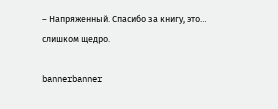– Напряженный. Спасибо за книгу, это… слишком щедро.

bannerbanner